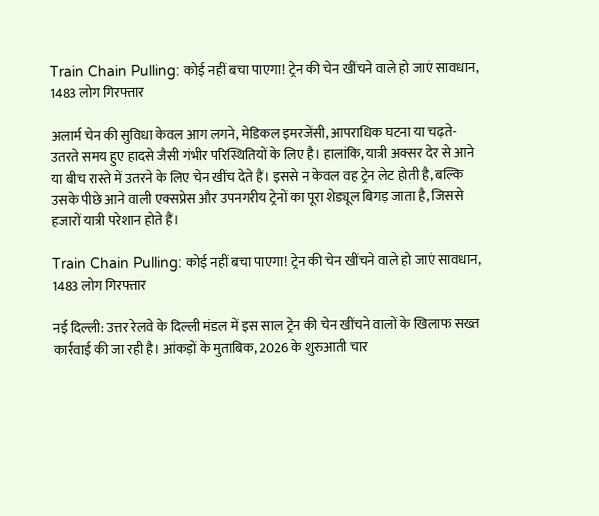Train Chain Pulling: कोई नहीं बचा पाएगा! ट्रेन की चेन खींचने वाले हो जाएं सावधान, 1483 लोग गिरफ्तार

अलार्म चेन की सुविधा केवल आग लगने, मेडिकल इमरजेंसी, आपराधिक घटना या चढ़ते-उतरते समय हुए हादसे जैसी गंभीर परिस्थितियों के लिए है। हालांकि, यात्री अक्सर देर से आने या बीच रास्ते में उतरने के लिए चेन खींच देते हैं। इससे न केवल वह ट्रेन लेट होती है, बल्कि उसके पीछे आने वाली एक्सप्रेस और उपनगरीय ट्रेनों का पूरा शेड्यूल बिगड़ जाता है, जिससे हजारों यात्री परेशान होते हैं।

Train Chain Pulling: कोई नहीं बचा पाएगा! ट्रेन की चेन खींचने वाले हो जाएं सावधान, 1483 लोग गिरफ्तार

नई दिल्ली: उत्तर रेलवे के दिल्ली मंडल में इस साल ट्रेन की चेन खींचने वालों के खिलाफ सख्त कार्रवाई की जा रही है। आंकड़ों के मुताबिक, 2026 के शुरुआती चार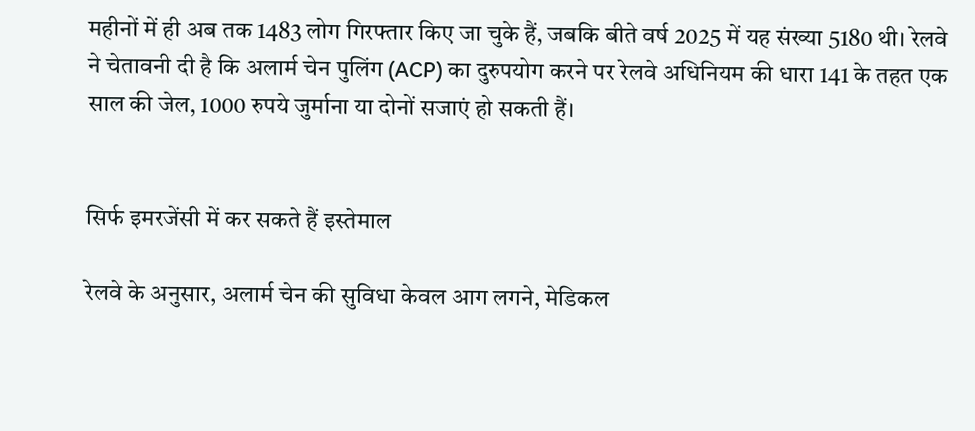महीनों में ही अब तक 1483 लोग गिरफ्तार किए जा चुके हैं, जबकि बीते वर्ष 2025 में यह संख्या 5180 थी। रेलवे ने चेतावनी दी है कि अलार्म चेन पुलिंग (ACP) का दुरुपयोग करने पर रेलवे अधिनियम की धारा 141 के तहत एक साल की जेल, 1000 रुपये जुर्माना या दोनों सजाएं हो सकती हैं।


सिर्फ इमरजेंसी में कर सकते हैं इस्तेमाल

रेलवे के अनुसार, अलार्म चेन की सुविधा केवल आग लगने, मेडिकल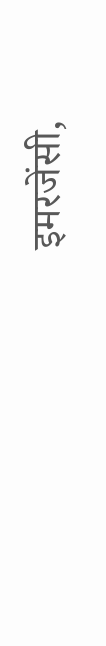इमरजेंसी,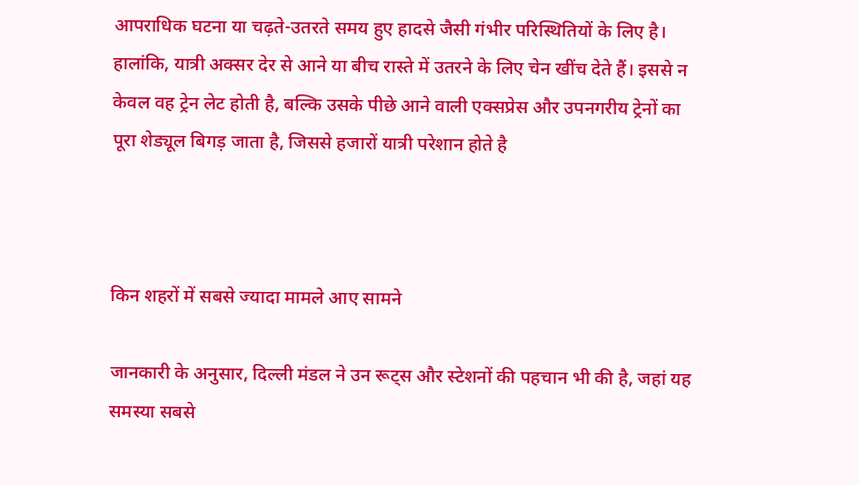आपराधिक घटना या चढ़ते-उतरते समय हुए हादसे जैसी गंभीर परिस्थितियों के लिए है। हालांकि, यात्री अक्सर देर से आने या बीच रास्ते में उतरने के लिए चेन खींच देते हैं। इससे न केवल वह ट्रेन लेट होती है, बल्कि उसके पीछे आने वाली एक्सप्रेस और उपनगरीय ट्रेनों का पूरा शेड्यूल बिगड़ जाता है, जिससे हजारों यात्री परेशान होते है



किन शहरों में सबसे ज्यादा मामले आए सामने

जानकारी के अनुसार, दिल्ली मंडल ने उन रूट्स और स्टेशनों की पहचान भी की है, जहां यह समस्या सबसे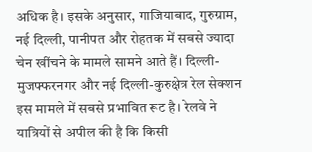अधिक है। इसके अनुसार, गाजियाबाद, गुरुग्राम, नई दिल्ली, पानीपत और रोहतक में सबसे ज्यादा चेन खींचने के मामले सामने आते हैं। दिल्ली-मुजफ्फरनगर और नई दिल्ली-कुरुक्षेत्र रेल सेक्शन इस मामले में सबसे प्रभावित रूट है। रेलवे ने यात्रियों से अपील की है कि किसी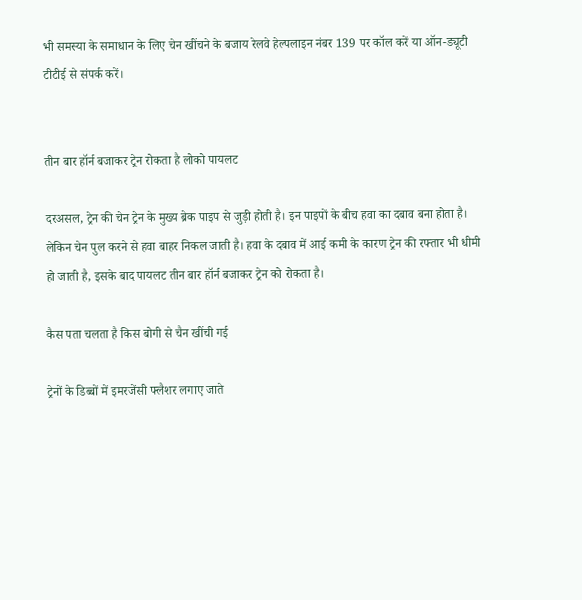भी समस्या के समाधान के लिए चेन खींचने के बजाय रेलवे हेल्पलाइन नंबर 139 पर कॉल करें या ऑन-ड्यूटी टीटीई से संपर्क करें।


तीन बार हॉर्न बजाकर ट्रेन रोकता है लोको पायलट

दरअसल, ट्रेन की चेन ट्रेन के मुख्य ब्रेक पाइप से जुड़ी होती है। इन पाइपों के बीच हवा का दबाव बना होता है। लेकिन चेन पुल करने से हवा बाहर निकल जाती है। हवा के दबाव में आई कमी के कारण ट्रेन की रफ्तार भी धीमी हो जाती है, इसके बाद पायलट तीन बार हॉर्न बजाकर ट्रेन को रोकता है।

कैस पता चलता है किस बोगी से चैन खींची गई

ट्रेनों के डिब्बों में इमरजेंसी फ्लैशर लगाए जाते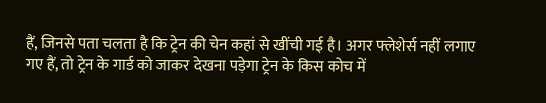हैं, जिनसे पता चलता है कि ट्रेन की चेन कहां से खींची गई है। अगर फ्लेशेर्स नहीं लगाए गए हैं, तो ट्रेन के गार्ड को जाकर देखना पड़ेगा ट्रेन के किस कोच में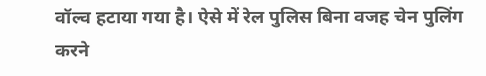वॉल्व हटाया गया है। ऐसे में रेल पुलिस बिना वजह चेन पुलिंग करने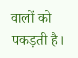वालों को पकड़ती है।